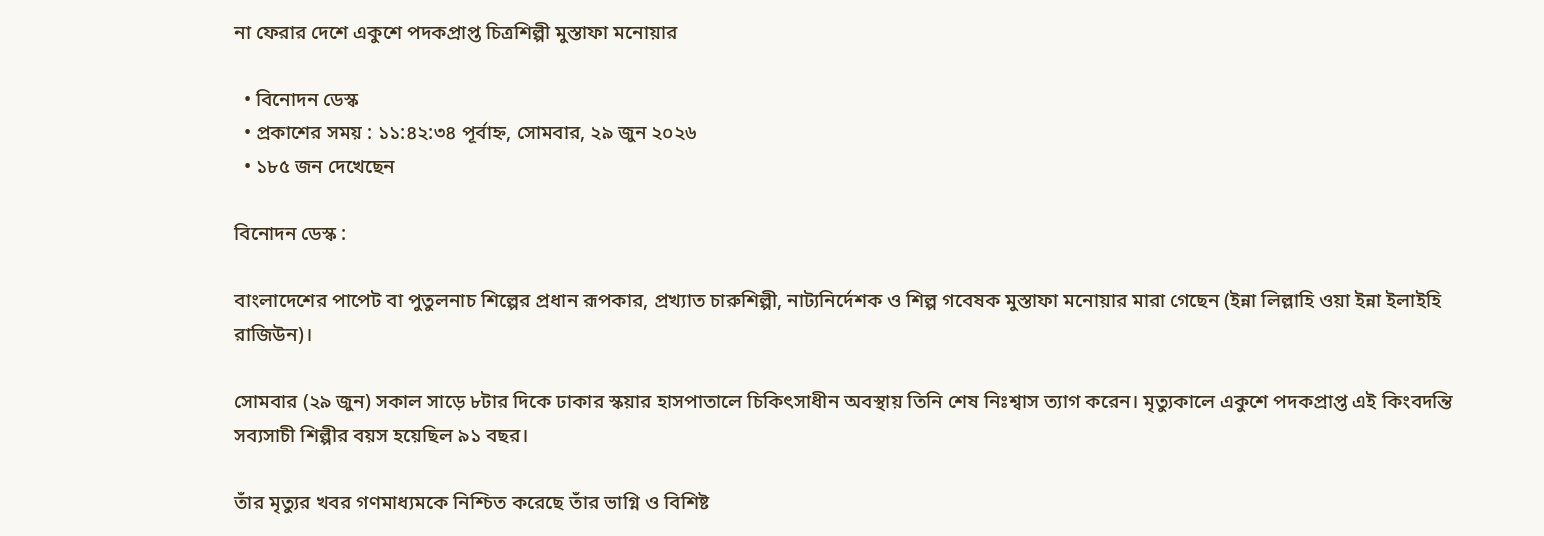না ফেরার দেশে একুশে পদকপ্রাপ্ত চিত্রশিল্পী মুস্তাফা মনোয়ার

  • বিনোদন ডেস্ক
  • প্রকাশের সময় : ১১:৪২:৩৪ পূর্বাহ্ন, সোমবার, ২৯ জুন ২০২৬
  • ১৮৫ জন দেখেছেন

বিনোদন ডেস্ক :

বাংলাদেশের পাপেট বা পুতুলনাচ শিল্পের প্রধান রূপকার, প্রখ্যাত চারুশিল্পী, নাট্যনির্দেশক ও শিল্প গবেষক মুস্তাফা মনোয়ার মারা গেছেন (ইন্না লিল্লাহি ওয়া ইন্না ইলাইহি রাজিউন)।

সোমবার (২৯ জুন) সকাল সাড়ে ৮টার দিকে ঢাকার স্কয়ার হাসপাতালে চিকিৎসাধীন অবস্থায় তিনি শেষ নিঃশ্বাস ত্যাগ করেন। মৃত্যুকালে একুশে পদকপ্রাপ্ত এই কিংবদন্তি সব্যসাচী শিল্পীর বয়স হয়েছিল ৯১ বছর।

তাঁর মৃত্যুর খবর গণমাধ্যমকে নিশ্চিত করেছে তাঁর ভাগ্নি ও বিশিষ্ট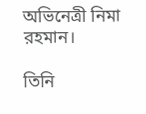অভিনেত্রী নিমা রহমান।

তিনি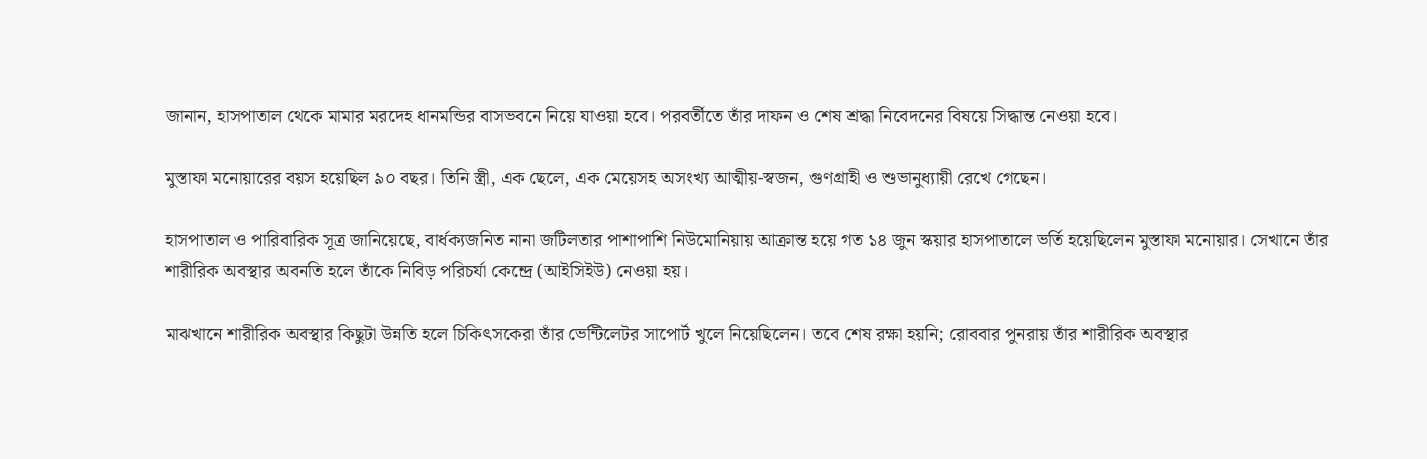জানান, হাসপাতাল থেকে মামার মরদেহ ধানমন্ডির বাসভবনে নিয়ে যাওয়া হবে। পরবর্তীতে তাঁর দাফন ও শেষ শ্রদ্ধা নিবেদনের বিষয়ে সিদ্ধান্ত নেওয়া হবে।

মুস্তাফা মনোয়ারের বয়স হয়েছিল ৯০ বছর। তিনি স্ত্রী, এক ছেলে, এক মেয়েসহ অসংখ্য আত্মীয়-স্বজন, গুণগ্রাহী ও শুভানুধ্যায়ী রেখে গেছেন।

হাসপাতাল ও পারিবারিক সূত্র জানিয়েছে, বার্ধক্যজনিত নানা জটিলতার পাশাপাশি নিউমোনিয়ায় আক্রান্ত হয়ে গত ১৪ জুন স্কয়ার হাসপাতালে ভর্তি হয়েছিলেন মুস্তাফা মনোয়ার। সেখানে তাঁর শারীরিক অবস্থার অবনতি হলে তাঁকে নিবিড় পরিচর্যা কেন্দ্রে (আইসিইউ) নেওয়া হয়।

মাঝখানে শারীরিক অবস্থার কিছুটা উন্নতি হলে চিকিৎসকেরা তাঁর ভেন্টিলেটর সাপোর্ট খুলে নিয়েছিলেন। তবে শেষ রক্ষা হয়নি; রোববার পুনরায় তাঁর শারীরিক অবস্থার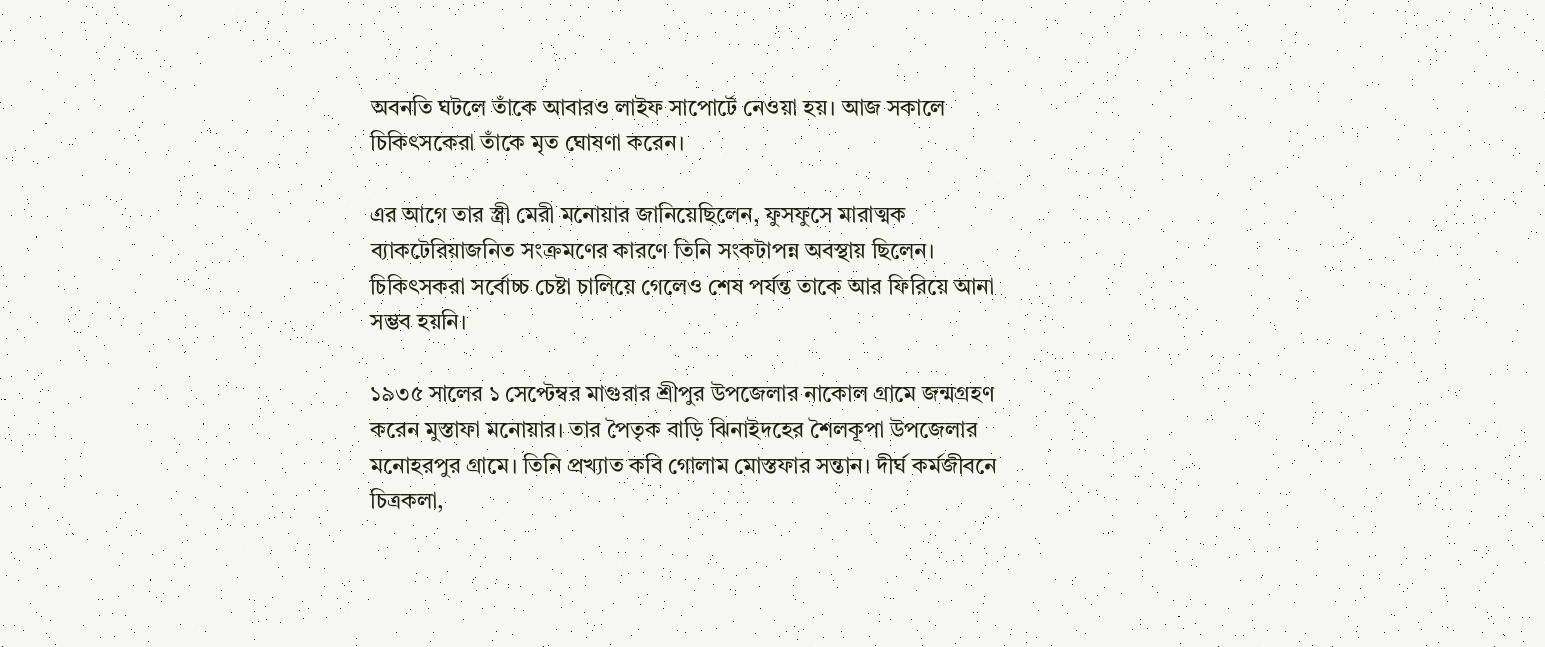অবনতি ঘটলে তাঁকে আবারও লাইফ সাপোর্টে নেওয়া হয়। আজ সকালে চিকিৎসকেরা তাঁকে মৃত ঘোষণা করেন।

এর আগে তার স্ত্রী মেরী মনোয়ার জানিয়েছিলেন, ফুসফুসে মারাত্মক ব্যাকটেরিয়াজনিত সংক্রমণের কারণে তিনি সংকটাপন্ন অবস্থায় ছিলেন। চিকিৎসকরা সর্বোচ্চ চেষ্টা চালিয়ে গেলেও শেষ পর্যন্ত তাকে আর ফিরিয়ে আনা সম্ভব হয়নি।

১৯৩৫ সালের ১ সেপ্টেম্বর মাগুরার শ্রীপুর উপজেলার নাকোল গ্রামে জন্মগ্রহণ করেন মুস্তাফা মনোয়ার। তার পৈতৃক বাড়ি ঝিনাইদহের শৈলকূপা উপজেলার মনোহরপুর গ্রামে। তিনি প্রখ্যাত কবি গোলাম মোস্তফার সন্তান। দীর্ঘ কর্মজীবনে চিত্রকলা,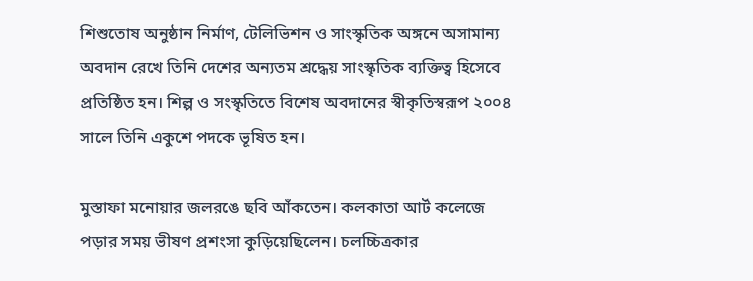শিশুতোষ অনুষ্ঠান নির্মাণ, টেলিভিশন ও সাংস্কৃতিক অঙ্গনে অসামান্য অবদান রেখে তিনি দেশের অন্যতম শ্রদ্ধেয় সাংস্কৃতিক ব্যক্তিত্ব হিসেবে প্রতিষ্ঠিত হন। শিল্প ও সংস্কৃতিতে বিশেষ অবদানের স্বীকৃতিস্বরূপ ২০০৪ সালে তিনি একুশে পদকে ভূষিত হন।

মুস্তাফা মনোয়ার জলরঙে ছবি আঁকতেন। কলকাতা আর্ট কলেজে পড়ার সময় ভীষণ প্রশংসা কুড়িয়েছিলেন। চলচ্চিত্রকার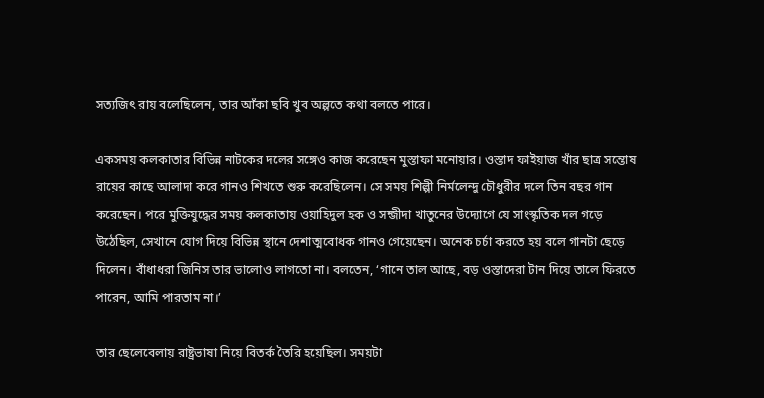সত্যজিৎ রায় বলেছিলেন, তার আঁকা ছবি খুব অল্পতে কথা বলতে পারে।

একসময় কলকাতার বিভিন্ন নাটকের দলের সঙ্গেও কাজ করেছেন মুস্তাফা মনোয়ার। ওস্তাদ ফাইয়াজ খাঁর ছাত্র সন্তোষ রায়ের কাছে আলাদা করে গানও শিখতে শুরু করেছিলেন। সে সময় শিল্পী নির্মলেন্দু চৌধুরীর দলে তিন বছর গান করেছেন। পরে মুক্তিযুদ্ধের সময় কলকাতায় ওয়াহিদুল হক ও সন্জীদা খাতুনের উদ্যোগে যে সাংস্কৃতিক দল গড়ে উঠেছিল, সেখানে যোগ দিয়ে বিভিন্ন স্থানে দেশাত্মবোধক গানও গেয়েছেন। অনেক চর্চা করতে হয় বলে গানটা ছেড়ে দিলেন। বাঁধাধরা জিনিস তার ভালোও লাগতো না। বলতেন, ‘গানে তাল আছে, বড় ওস্তাদেরা টান দিয়ে তালে ফিরতে পারেন, আমি পারতাম না।’

তার ছেলেবেলায় রাষ্ট্রভাষা নিয়ে বিতর্ক তৈরি হয়েছিল। সময়টা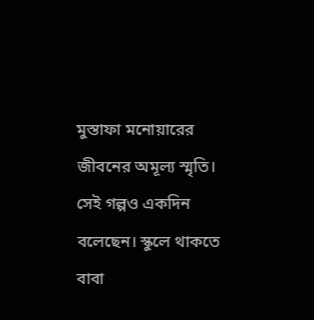মুস্তাফা মনোয়ারের জীবনের অমূল্য স্মৃতি। সেই গল্পও একদিন বলেছেন। স্কুলে থাকতে বাবা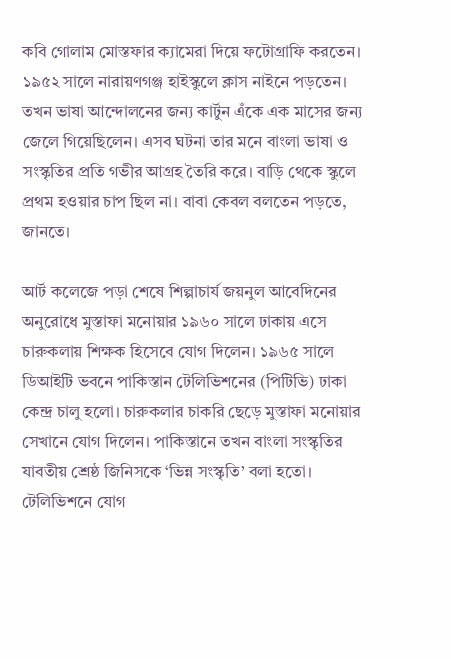কবি গোলাম মোস্তফার ক্যামেরা দিয়ে ফটোগ্রাফি করতেন। ১৯৫২ সালে নারায়ণগঞ্জ হাইস্কুলে ক্লাস নাইনে পড়তেন। তখন ভাষা আন্দোলনের জন্য কার্টুন এঁকে এক মাসের জন্য জেলে গিয়েছিলেন। এসব ঘটনা তার মনে বাংলা ভাষা ও সংস্কৃতির প্রতি গভীর আগ্রহ তৈরি করে। বাড়ি থেকে স্কুলে প্রথম হওয়ার চাপ ছিল না। বাবা কেবল বলতেন পড়তে, জানতে।

আর্ট কলেজে পড়া শেষে শিল্পাচার্য জয়নুল আবেদিনের অনুরোধে মুস্তাফা মনোয়ার ১৯৬০ সালে ঢাকায় এসে চারুকলায় শিক্ষক হিসেবে যোগ দিলেন। ১৯৬৫ সালে ডিআইটি ভবনে পাকিস্তান টেলিভিশনের (পিটিভি) ঢাকা কেন্দ্র চালু হলো। চারুকলার চাকরি ছেড়ে মুস্তাফা মনোয়ার সেখানে যোগ দিলেন। পাকিস্তানে তখন বাংলা সংস্কৃতির যাবতীয় শ্রেষ্ঠ জিনিসকে ‘ভিন্ন সংস্কৃতি’ বলা হতো। টেলিভিশনে যোগ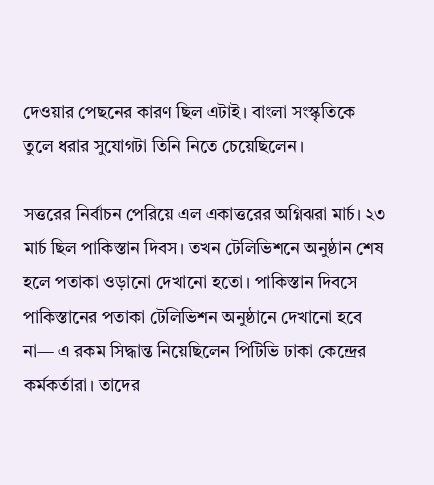দেওয়ার পেছনের কারণ ছিল এটাই। বাংলা সংস্কৃতিকে তুলে ধরার সুযোগটা তিনি নিতে চেয়েছিলেন।

সত্তরের নির্বাচন পেরিয়ে এল একাত্তরের অগ্নিঝরা মার্চ। ২৩ মার্চ ছিল পাকিস্তান দিবস। তখন টেলিভিশনে অনুষ্ঠান শেষ হলে পতাকা ওড়ানো দেখানো হতো। পাকিস্তান দিবসে পাকিস্তানের পতাকা টেলিভিশন অনুষ্ঠানে দেখানো হবে না— এ রকম সিদ্ধান্ত নিয়েছিলেন পিটিভি ঢাকা কেন্দ্রের কর্মকর্তারা। তাদের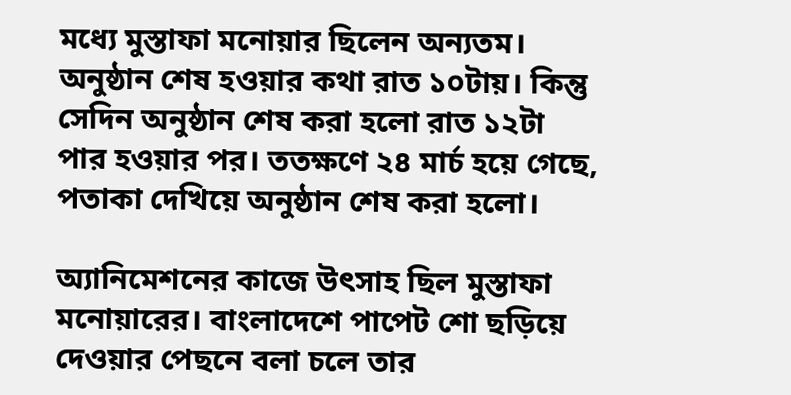মধ্যে মুস্তাফা মনোয়ার ছিলেন অন্যতম। অনুষ্ঠান শেষ হওয়ার কথা রাত ১০টায়। কিন্তু সেদিন অনুষ্ঠান শেষ করা হলো রাত ১২টা পার হওয়ার পর। ততক্ষণে ২৪ মার্চ হয়ে গেছে, পতাকা দেখিয়ে অনুষ্ঠান শেষ করা হলো।

অ্যানিমেশনের কাজে উৎসাহ ছিল মুস্তাফা মনোয়ারের। বাংলাদেশে পাপেট শো ছড়িয়ে দেওয়ার পেছনে বলা চলে তার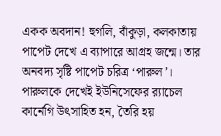একক অবদান! হুগলি, বাঁকুড়া, কলকাতায় পাপেট দেখে এ ব্যাপারে আগ্রহ জন্মে। তার অনবদ্য সৃষ্টি পাপেট চরিত্র ‘পারুল’। পারুলকে দেখেই ইউনিসেফের র‌্যাচেল কার্নেগি উৎসাহিত হন, তৈরি হয়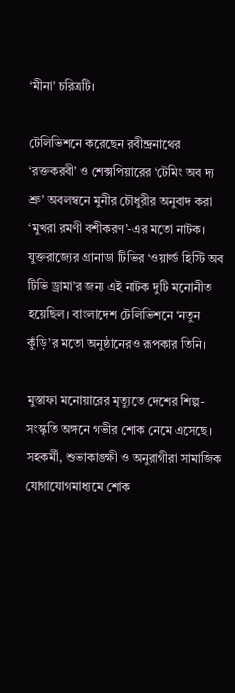‘মীনা’ চরিত্রটি।

টেলিভিশনে করেছেন রবীন্দ্রনাথের ‘রক্তকরবী’ ও শেক্সপিয়ারের ‘টেমিং অব দ্য শ্রু’ অবলম্বনে মুনীর চৌধুরীর অনুবাদ করা ‘মুখরা রমণী বশীকরণ’-এর মতো নাটক। যুক্তরাজ্যের গ্রানাডা টিভির ‘ওয়ার্ল্ড হিস্টি অব টিভি ড্রামা’র জন্য এই নাটক দুটি মনোনীত হয়েছিল। বাংলাদেশ টেলিভিশনে ‘নতুন কুঁড়ি’র মতো অনুষ্ঠানেরও রূপকার তিনি।

মুস্তাফা মনোয়ারের মৃত্যুতে দেশের শিল্প-সংস্কৃতি অঙ্গনে গভীর শোক নেমে এসেছে। সহকর্মী, শুভাকাঙ্ক্ষী ও অনুরাগীরা সামাজিক যোগাযোগমাধ্যমে শোক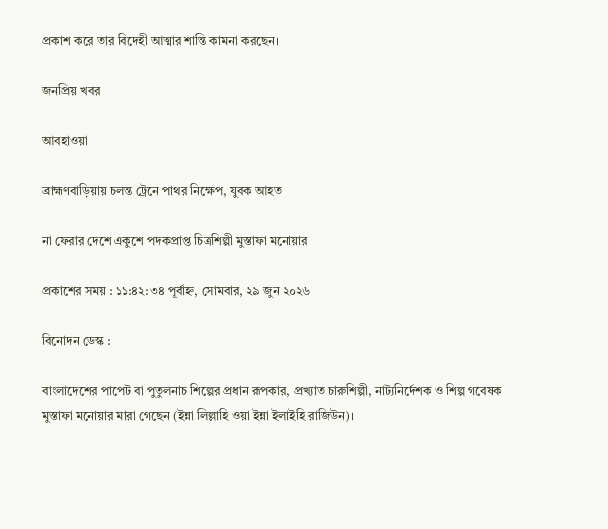প্রকাশ করে তার বিদেহী আত্মার শান্তি কামনা করছেন।

জনপ্রিয় খবর

আবহাওয়া

ব্রাহ্মণবাড়িয়ায় চলন্ত ট্রেনে পাথর নিক্ষেপ, যুবক আহত

না ফেরার দেশে একুশে পদকপ্রাপ্ত চিত্রশিল্পী মুস্তাফা মনোয়ার

প্রকাশের সময় : ১১:৪২:৩৪ পূর্বাহ্ন, সোমবার, ২৯ জুন ২০২৬

বিনোদন ডেস্ক :

বাংলাদেশের পাপেট বা পুতুলনাচ শিল্পের প্রধান রূপকার, প্রখ্যাত চারুশিল্পী, নাট্যনির্দেশক ও শিল্প গবেষক মুস্তাফা মনোয়ার মারা গেছেন (ইন্না লিল্লাহি ওয়া ইন্না ইলাইহি রাজিউন)।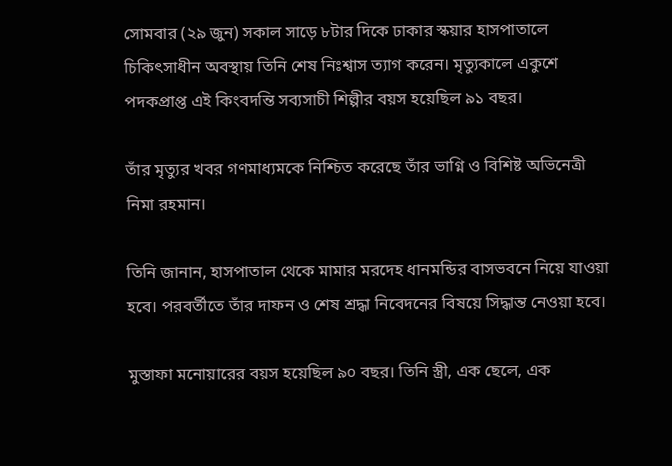সোমবার (২৯ জুন) সকাল সাড়ে ৮টার দিকে ঢাকার স্কয়ার হাসপাতালে চিকিৎসাধীন অবস্থায় তিনি শেষ নিঃশ্বাস ত্যাগ করেন। মৃত্যুকালে একুশে পদকপ্রাপ্ত এই কিংবদন্তি সব্যসাচী শিল্পীর বয়স হয়েছিল ৯১ বছর।

তাঁর মৃত্যুর খবর গণমাধ্যমকে নিশ্চিত করেছে তাঁর ভাগ্নি ও বিশিষ্ট অভিনেত্রী নিমা রহমান।

তিনি জানান, হাসপাতাল থেকে মামার মরদেহ ধানমন্ডির বাসভবনে নিয়ে যাওয়া হবে। পরবর্তীতে তাঁর দাফন ও শেষ শ্রদ্ধা নিবেদনের বিষয়ে সিদ্ধান্ত নেওয়া হবে।

মুস্তাফা মনোয়ারের বয়স হয়েছিল ৯০ বছর। তিনি স্ত্রী, এক ছেলে, এক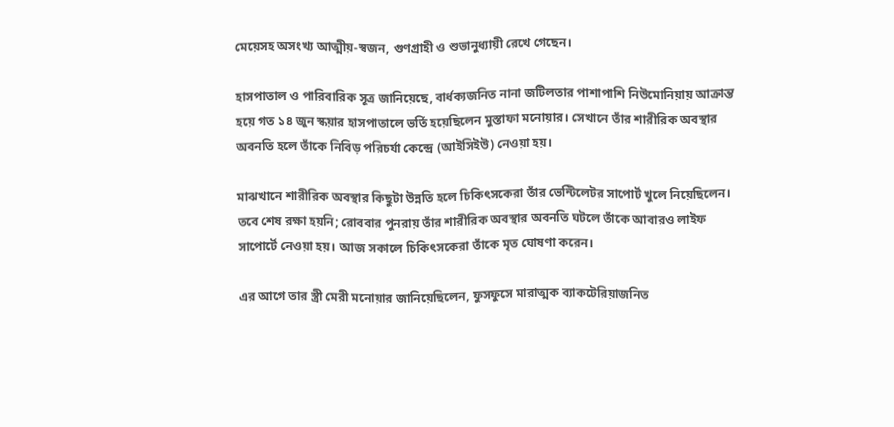মেয়েসহ অসংখ্য আত্মীয়-স্বজন, গুণগ্রাহী ও শুভানুধ্যায়ী রেখে গেছেন।

হাসপাতাল ও পারিবারিক সূত্র জানিয়েছে, বার্ধক্যজনিত নানা জটিলতার পাশাপাশি নিউমোনিয়ায় আক্রান্ত হয়ে গত ১৪ জুন স্কয়ার হাসপাতালে ভর্তি হয়েছিলেন মুস্তাফা মনোয়ার। সেখানে তাঁর শারীরিক অবস্থার অবনতি হলে তাঁকে নিবিড় পরিচর্যা কেন্দ্রে (আইসিইউ) নেওয়া হয়।

মাঝখানে শারীরিক অবস্থার কিছুটা উন্নতি হলে চিকিৎসকেরা তাঁর ভেন্টিলেটর সাপোর্ট খুলে নিয়েছিলেন। তবে শেষ রক্ষা হয়নি; রোববার পুনরায় তাঁর শারীরিক অবস্থার অবনতি ঘটলে তাঁকে আবারও লাইফ সাপোর্টে নেওয়া হয়। আজ সকালে চিকিৎসকেরা তাঁকে মৃত ঘোষণা করেন।

এর আগে তার স্ত্রী মেরী মনোয়ার জানিয়েছিলেন, ফুসফুসে মারাত্মক ব্যাকটেরিয়াজনিত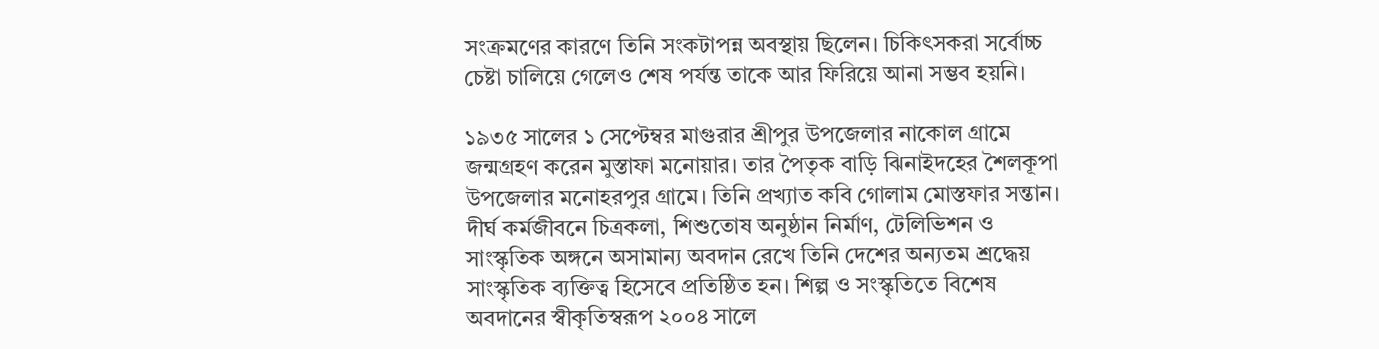সংক্রমণের কারণে তিনি সংকটাপন্ন অবস্থায় ছিলেন। চিকিৎসকরা সর্বোচ্চ চেষ্টা চালিয়ে গেলেও শেষ পর্যন্ত তাকে আর ফিরিয়ে আনা সম্ভব হয়নি।

১৯৩৫ সালের ১ সেপ্টেম্বর মাগুরার শ্রীপুর উপজেলার নাকোল গ্রামে জন্মগ্রহণ করেন মুস্তাফা মনোয়ার। তার পৈতৃক বাড়ি ঝিনাইদহের শৈলকূপা উপজেলার মনোহরপুর গ্রামে। তিনি প্রখ্যাত কবি গোলাম মোস্তফার সন্তান। দীর্ঘ কর্মজীবনে চিত্রকলা, শিশুতোষ অনুষ্ঠান নির্মাণ, টেলিভিশন ও সাংস্কৃতিক অঙ্গনে অসামান্য অবদান রেখে তিনি দেশের অন্যতম শ্রদ্ধেয় সাংস্কৃতিক ব্যক্তিত্ব হিসেবে প্রতিষ্ঠিত হন। শিল্প ও সংস্কৃতিতে বিশেষ অবদানের স্বীকৃতিস্বরূপ ২০০৪ সালে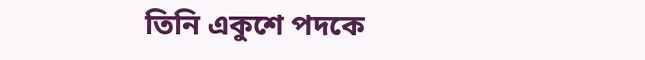তিনি একুশে পদকে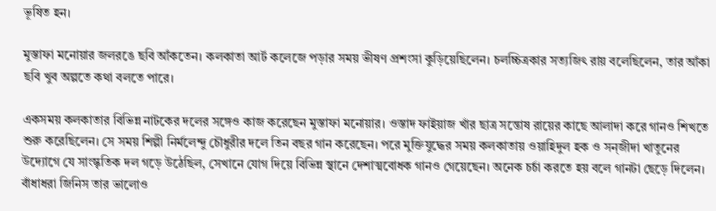ভূষিত হন।

মুস্তাফা মনোয়ার জলরঙে ছবি আঁকতেন। কলকাতা আর্ট কলেজে পড়ার সময় ভীষণ প্রশংসা কুড়িয়েছিলেন। চলচ্চিত্রকার সত্যজিৎ রায় বলেছিলেন, তার আঁকা ছবি খুব অল্পতে কথা বলতে পারে।

একসময় কলকাতার বিভিন্ন নাটকের দলের সঙ্গেও কাজ করেছেন মুস্তাফা মনোয়ার। ওস্তাদ ফাইয়াজ খাঁর ছাত্র সন্তোষ রায়ের কাছে আলাদা করে গানও শিখতে শুরু করেছিলেন। সে সময় শিল্পী নির্মলেন্দু চৌধুরীর দলে তিন বছর গান করেছেন। পরে মুক্তিযুদ্ধের সময় কলকাতায় ওয়াহিদুল হক ও সন্জীদা খাতুনের উদ্যোগে যে সাংস্কৃতিক দল গড়ে উঠেছিল, সেখানে যোগ দিয়ে বিভিন্ন স্থানে দেশাত্মবোধক গানও গেয়েছেন। অনেক চর্চা করতে হয় বলে গানটা ছেড়ে দিলেন। বাঁধাধরা জিনিস তার ভালোও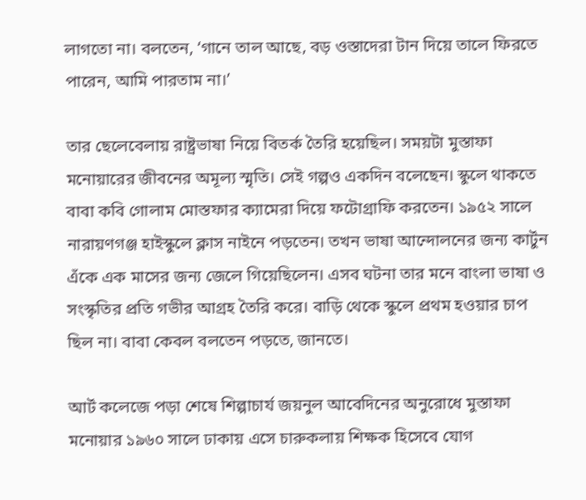লাগতো না। বলতেন, ‘গানে তাল আছে, বড় ওস্তাদেরা টান দিয়ে তালে ফিরতে পারেন, আমি পারতাম না।’

তার ছেলেবেলায় রাষ্ট্রভাষা নিয়ে বিতর্ক তৈরি হয়েছিল। সময়টা মুস্তাফা মনোয়ারের জীবনের অমূল্য স্মৃতি। সেই গল্পও একদিন বলেছেন। স্কুলে থাকতে বাবা কবি গোলাম মোস্তফার ক্যামেরা দিয়ে ফটোগ্রাফি করতেন। ১৯৫২ সালে নারায়ণগঞ্জ হাইস্কুলে ক্লাস নাইনে পড়তেন। তখন ভাষা আন্দোলনের জন্য কার্টুন এঁকে এক মাসের জন্য জেলে গিয়েছিলেন। এসব ঘটনা তার মনে বাংলা ভাষা ও সংস্কৃতির প্রতি গভীর আগ্রহ তৈরি করে। বাড়ি থেকে স্কুলে প্রথম হওয়ার চাপ ছিল না। বাবা কেবল বলতেন পড়তে, জানতে।

আর্ট কলেজে পড়া শেষে শিল্পাচার্য জয়নুল আবেদিনের অনুরোধে মুস্তাফা মনোয়ার ১৯৬০ সালে ঢাকায় এসে চারুকলায় শিক্ষক হিসেবে যোগ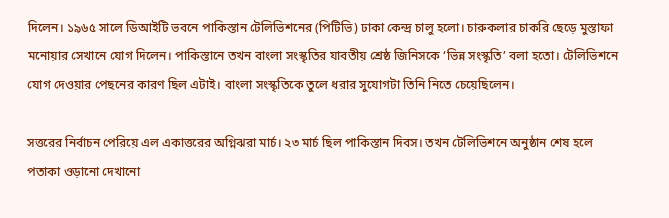দিলেন। ১৯৬৫ সালে ডিআইটি ভবনে পাকিস্তান টেলিভিশনের (পিটিভি) ঢাকা কেন্দ্র চালু হলো। চারুকলার চাকরি ছেড়ে মুস্তাফা মনোয়ার সেখানে যোগ দিলেন। পাকিস্তানে তখন বাংলা সংস্কৃতির যাবতীয় শ্রেষ্ঠ জিনিসকে ‘ভিন্ন সংস্কৃতি’ বলা হতো। টেলিভিশনে যোগ দেওয়ার পেছনের কারণ ছিল এটাই। বাংলা সংস্কৃতিকে তুলে ধরার সুযোগটা তিনি নিতে চেয়েছিলেন।

সত্তরের নির্বাচন পেরিয়ে এল একাত্তরের অগ্নিঝরা মার্চ। ২৩ মার্চ ছিল পাকিস্তান দিবস। তখন টেলিভিশনে অনুষ্ঠান শেষ হলে পতাকা ওড়ানো দেখানো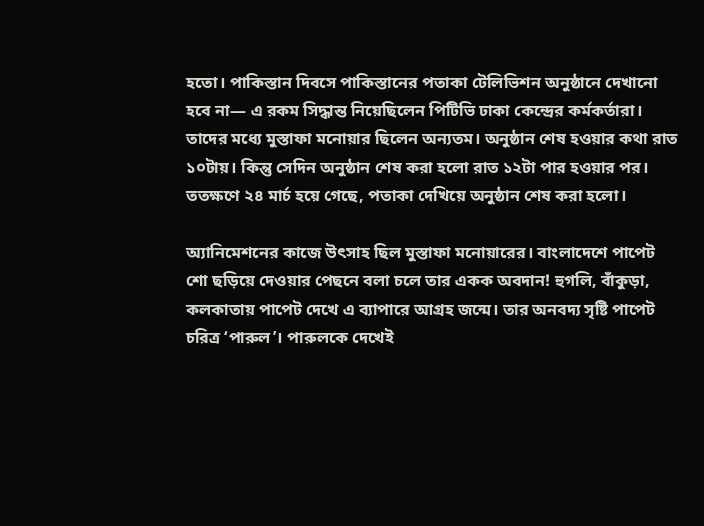হতো। পাকিস্তান দিবসে পাকিস্তানের পতাকা টেলিভিশন অনুষ্ঠানে দেখানো হবে না— এ রকম সিদ্ধান্ত নিয়েছিলেন পিটিভি ঢাকা কেন্দ্রের কর্মকর্তারা। তাদের মধ্যে মুস্তাফা মনোয়ার ছিলেন অন্যতম। অনুষ্ঠান শেষ হওয়ার কথা রাত ১০টায়। কিন্তু সেদিন অনুষ্ঠান শেষ করা হলো রাত ১২টা পার হওয়ার পর। ততক্ষণে ২৪ মার্চ হয়ে গেছে, পতাকা দেখিয়ে অনুষ্ঠান শেষ করা হলো।

অ্যানিমেশনের কাজে উৎসাহ ছিল মুস্তাফা মনোয়ারের। বাংলাদেশে পাপেট শো ছড়িয়ে দেওয়ার পেছনে বলা চলে তার একক অবদান! হুগলি, বাঁকুড়া, কলকাতায় পাপেট দেখে এ ব্যাপারে আগ্রহ জন্মে। তার অনবদ্য সৃষ্টি পাপেট চরিত্র ‘পারুল’। পারুলকে দেখেই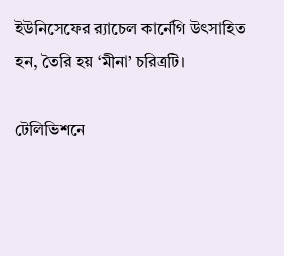ইউনিসেফের র‌্যাচেল কার্নেগি উৎসাহিত হন, তৈরি হয় ‘মীনা’ চরিত্রটি।

টেলিভিশনে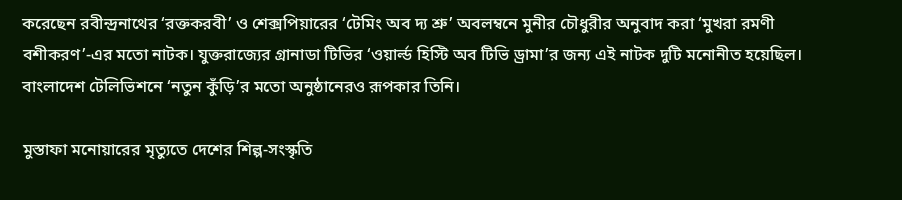করেছেন রবীন্দ্রনাথের ‘রক্তকরবী’ ও শেক্সপিয়ারের ‘টেমিং অব দ্য শ্রু’ অবলম্বনে মুনীর চৌধুরীর অনুবাদ করা ‘মুখরা রমণী বশীকরণ’-এর মতো নাটক। যুক্তরাজ্যের গ্রানাডা টিভির ‘ওয়ার্ল্ড হিস্টি অব টিভি ড্রামা’র জন্য এই নাটক দুটি মনোনীত হয়েছিল। বাংলাদেশ টেলিভিশনে ‘নতুন কুঁড়ি’র মতো অনুষ্ঠানেরও রূপকার তিনি।

মুস্তাফা মনোয়ারের মৃত্যুতে দেশের শিল্প-সংস্কৃতি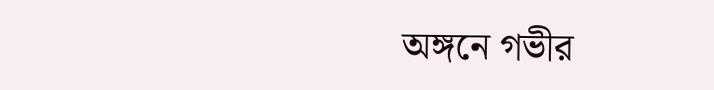অঙ্গনে গভীর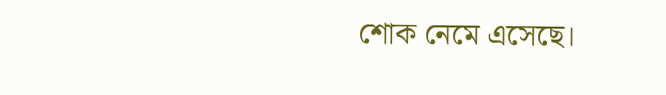শোক নেমে এসেছে।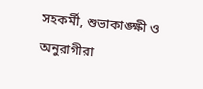সহকর্মী, শুভাকাঙ্ক্ষী ও অনুরাগীরা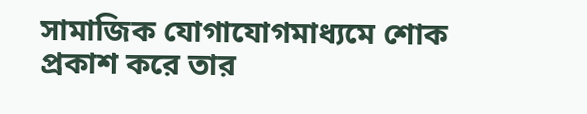সামাজিক যোগাযোগমাধ্যমে শোক প্রকাশ করে তার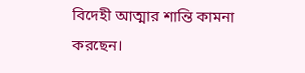বিদেহী আত্মার শান্তি কামনা করছেন।